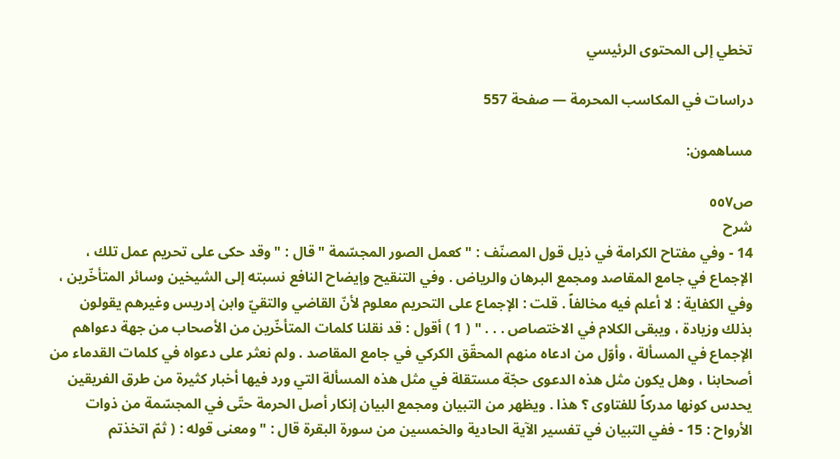تخطي إلى المحتوى الرئيسي

دراسات في المكاسب المحرمة — صفحة 557

مساهمون:

ص٥٥٧
شرح
14 - وفي مفتاح الكرامة في ذيل قول المصنّف : " كعمل الصور المجسّمة " قال : " وقد حكى على تحريم عمل تلك ، الإجماع في جامع المقاصد ومجمع البرهان والرياض . وفي التنقيح وإيضاح النافع نسبته إلى الشيخين وسائر المتأخّرين ، وفي الكفاية : لا أعلم فيه مخالفاً . قلت : الإجماع على التحريم معلوم لأنّ القاضي والتقيّ وابن إدريس وغيرهم يقولون بذلك وزيادة ، ويبقى الكلام في الاختصاص . . . " ( 1 ) أقول : قد نقلنا كلمات المتأخّرين من الأصحاب من جهة دعواهم الإجماع في المسألة ، وأوّل من ادعاه منهم المحقّق الكركي في جامع المقاصد . ولم نعثر على دعواه في كلمات القدماء من أصحابنا ، وهل يكون مثل هذه الدعوى حجّة مستقلة في مثل هذه المسألة التي ورد فيها أخبار كثيرة من طرق الفريقين يحدس كونها مدركاً للفتاوى ؟ هذا . ويظهر من التبيان ومجمع البيان إنكار أصل الحرمة حتّى في المجسّمة من ذوات الأرواح : 15 - ففي التبيان في تفسير الآية الحادية والخمسين من سورة البقرة قال : " ومعنى قوله : ( ثمّ اتخذتم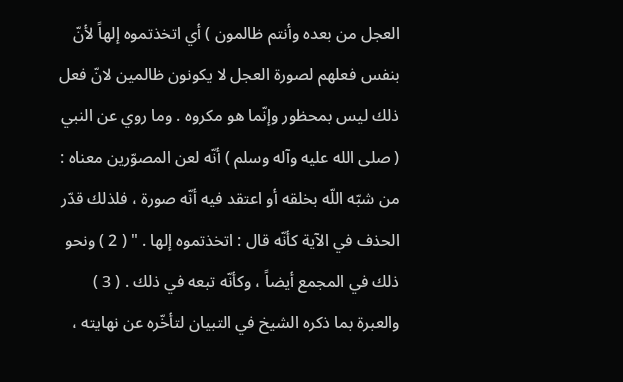العجل من بعده وأنتم ظالمون ) أي اتخذتموه إلهاً لأنّ بنفس فعلهم لصورة العجل لا يكونون ظالمين لانّ فعل ذلك ليس بمحظور وإنّما هو مكروه . وما روي عن النبي ( صلى الله عليه وآله وسلم ) أنّه لعن المصوّرين معناه : من شبّه اللّه بخلقه أو اعتقد فيه أنّه صورة ، فلذلك قدّر الحذف في الآية كأنّه قال : اتخذتموه إلها . " ( 2 ) ونحو ذلك في المجمع أيضاً ، وكأنّه تبعه في ذلك . ( 3 ) والعبرة بما ذكره الشيخ في التبيان لتأخّره عن نهايته ،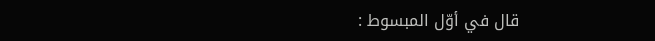قال في أوّل المبسوط :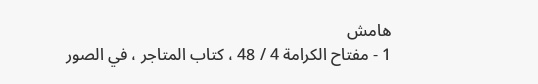هامش
1 - مفتاح الكرامة 4 / 48 ، كتاب المتاجر ، في الصور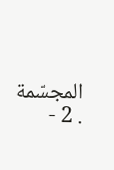المجسّمة . 2 -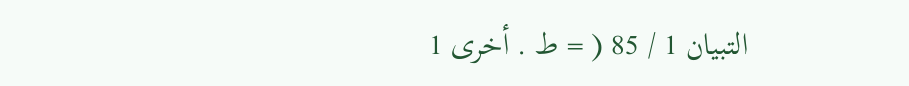التبيان 1 / 85 ( = ط . أخرى 1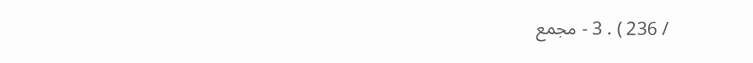/ 236 ) . 3 - مجمع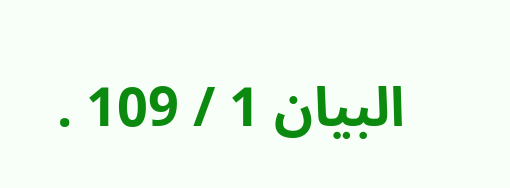البيان 1 / 109 .